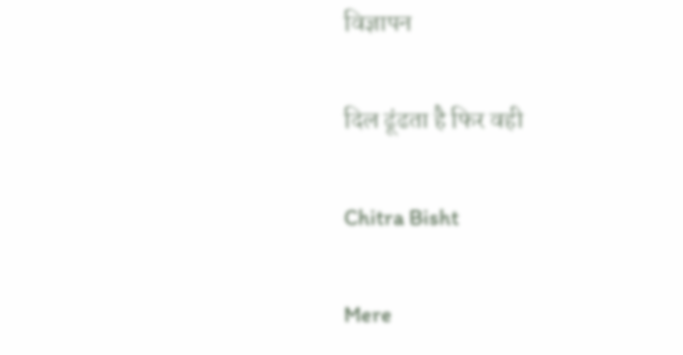विज्ञापन

दिल ढूंढता है फिर वही

Chitra Bisht

Mere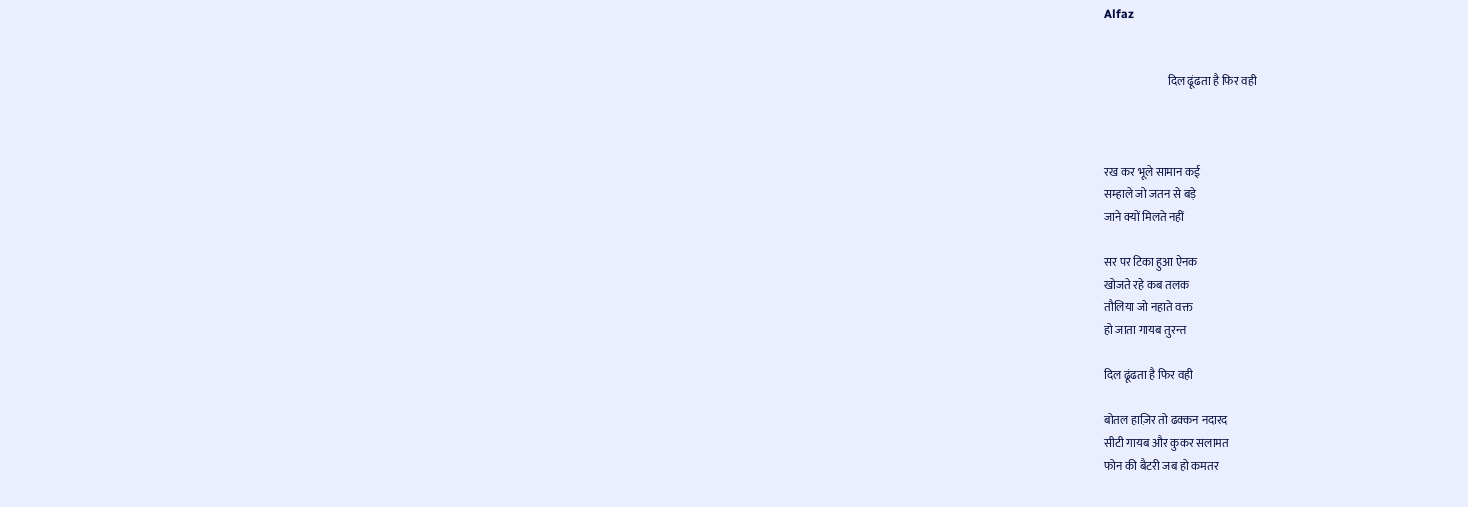Alfaz


                            दिल ढूंढता है फिर वही



रख कर भूले सामान कई
सम्हाले जो जतन से बड़े
जाने क्यों मिलते नहीं

सर पर टिका हुआ ऐनक
खोजते रहे कब तलक
तौलिया जो नहाते वक्त
हो जाता गायब तुरन्त

दिल ढूंढता है फिर वही

बोतल हाज़िर तो ढक्कन नदारद
सीटी गायब और कुकर सलामत
फोन की बैटरी जब हो कमतर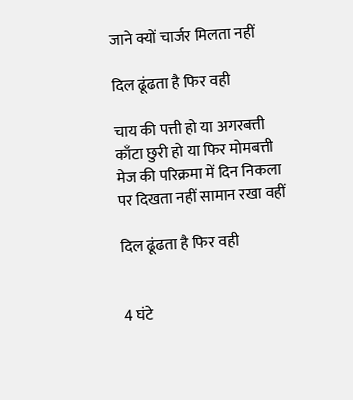जाने क्यों चार्जर मिलता नहीं

दिल ढूंढता है फिर वही

चाय की पत्ती हो या अगरबत्ती
काँटा छुरी हो या फिर मोमबत्ती
मेज की परिक्रमा में दिन निकला
पर दिखता नहीं सामान रखा वहीं

दिल ढूंढता है फिर वही


4 घंटे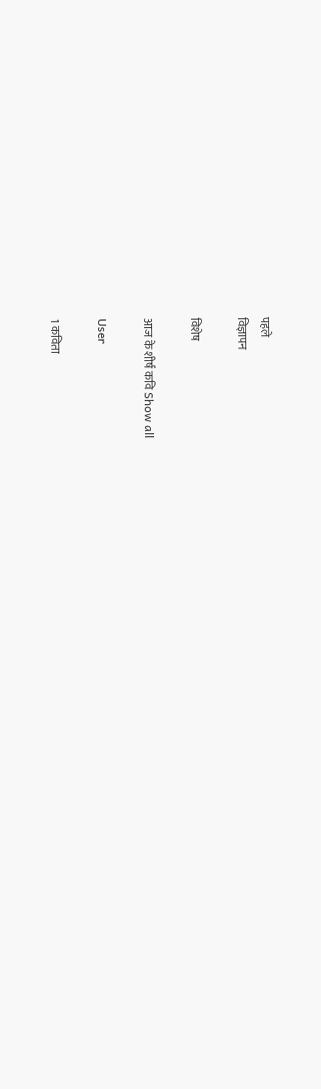पहले
विज्ञापन

विशेष

आज के शीर्ष कवि Show all

User

1 कविता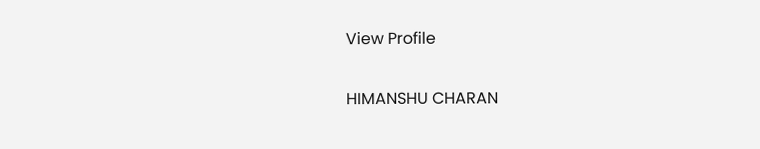View Profile

HIMANSHU CHARAN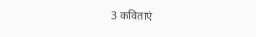3 कविताएं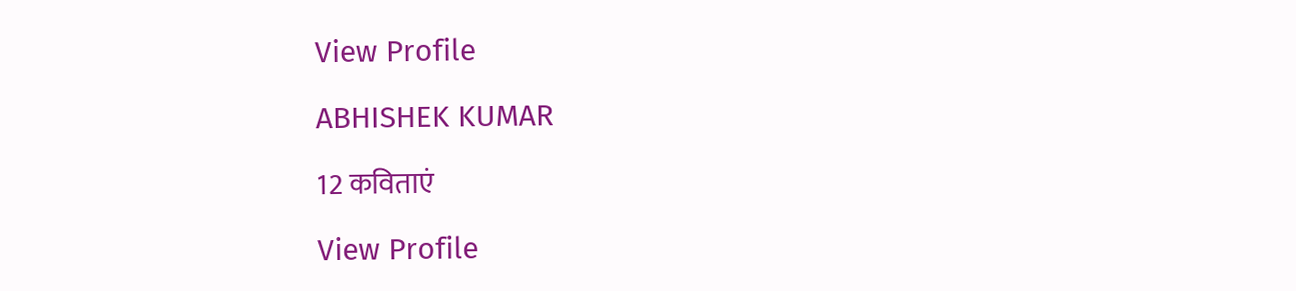View Profile

ABHISHEK KUMAR

12 कविताएं

View Profile